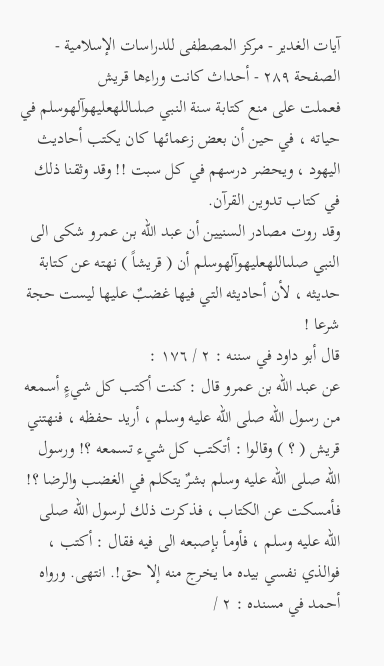آيات الغدير - مركز المصطفى للدراسات الإسلامية - الصفحة ٢٨٩ - أحداث كانت وراءها قريش
فعملت على منع كتابة سنة النبي صلىاللهعليهوآلهوسلم في حياته ، في حين أن بعض زعمائها كان يكتب أحاديث اليهود ، ويحضر درسهم في كل سبت !! وقد وثقنا ذلك في كتاب تدوين القرآن.
وقد روت مصادر السنيين أن عبد الله بن عمرو شكى الى النبي صلىاللهعليهوآلهوسلم أن ( قريشاً ) نهته عن كتابة حديثه ، لأن أحاديثه التي فيها غضبٌ عليها ليست حجة شرعا !
قال أبو داود في سننه : ٢ / ١٧٦ :
عن عبد الله بن عمرو قال : كنت أكتب كل شيءٍ أسمعه من رسول الله صلى الله عليه وسلم ، أريد حفظه ، فنهتني قريش ( ؟ ) وقالوا : أتكتب كل شيء تسمعه ؟! ورسول الله صلى الله عليه وسلم بشرٌ يتكلم في الغضب والرضا ؟! فأمسكت عن الكتاب ، فذكرت ذلك لرسول الله صلى الله عليه وسلم ، فأومأ بإصبعه الى فيه فقال : أكتب ، فوالذي نفسي بيده ما يخرج منه إلا حق!. انتهى. ورواه أحمد في مسنده : ٢ /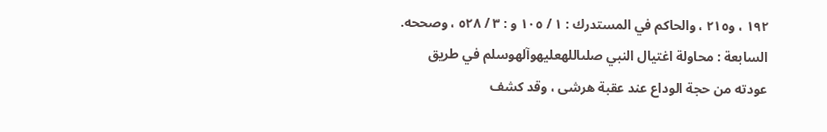١٩٢ ، و٢١٥ ، والحاكم في المستدرك : ١ / ١٠٥ و : ٣ / ٥٢٨ ، وصححه.
السابعة : محاولة اغتيال النبي صلىاللهعليهوآلهوسلم في طريق عودته من حجة الوداع عند عقبة هرشى ، وقد كشف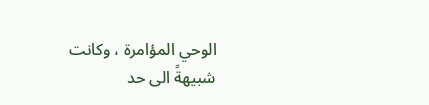الوحي المؤامرة ، وكانت شبيهةً الى حد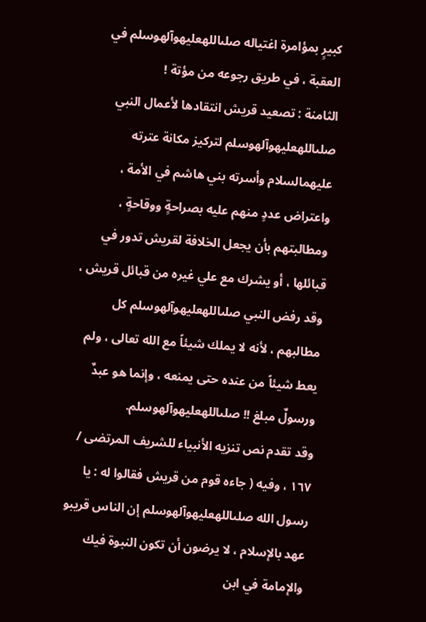كبيرٍ بمؤامرة اغتياله صلىاللهعليهوآلهوسلم في العقبة ، في طريق رجوعه من مؤتة !
الثامنة : تصعيد قريش انتقادها لأعمال النبي صلىاللهعليهوآلهوسلم لتركيز مكانة عترته عليهمالسلام وأسرته بني هاشم في الأمة ، واعتراض عددٍ منهم عليه بصراحةٍ ووقاحةٍ ، ومطالبتهم بأن يجعل الخلافة لقريش تدور في قبائلها ، أو يشرك مع علي غيره من قبائل قريش ، وقد رفض النبي صلىاللهعليهوآلهوسلم كل مطالبهم ، لأنه لا يملك شيئاً مع الله تعالى ، ولم يعط شيئاً من عنده حتى يمنعه ، وإنما هو عبدٌ ورسولٌ مبلغ !! صلىاللهعليهوآلهوسلم.
وقد تقدم نص تنزيه الأنبياء للشريف المرتضى / ١٦٧ ، وفيه ( جاءه قوم من قريش فقالوا له : يا رسول الله صلىاللهعليهوآلهوسلم إن الناس قريبو عهد بالإسلام ، لا يرضون أن تكون النبوة فيك والإمامة في ابن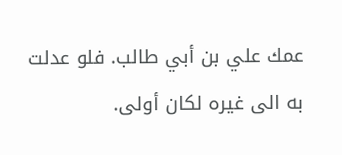عمك علي بن أبي طالب. فلو عدلت به الى غيره لكان أولى.